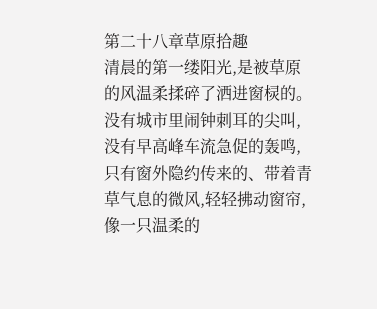第二十八章草原拾趣
清晨的第一缕阳光,是被草原的风温柔揉碎了洒进窗棂的。没有城市里闹钟刺耳的尖叫,没有早高峰车流急促的轰鸣,只有窗外隐约传来的、带着青草气息的微风,轻轻拂动窗帘,像一只温柔的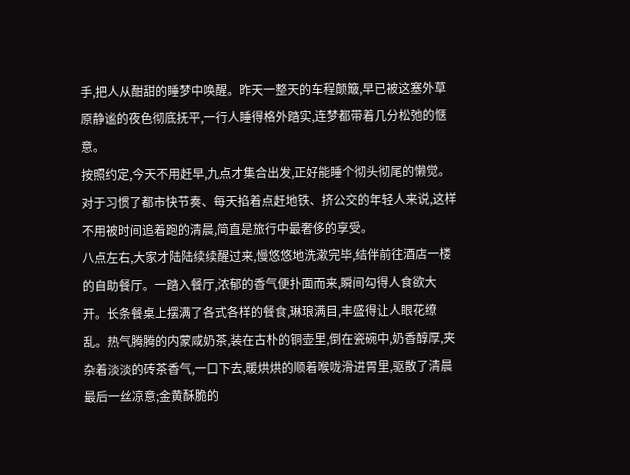手,把人从酣甜的睡梦中唤醒。昨天一整天的车程颠簸,早已被这塞外草原静谧的夜色彻底抚平,一行人睡得格外踏实,连梦都带着几分松弛的惬意。
按照约定,今天不用赶早,九点才集合出发,正好能睡个彻头彻尾的懒觉。对于习惯了都市快节奏、每天掐着点赶地铁、挤公交的年轻人来说,这样不用被时间追着跑的清晨,简直是旅行中最奢侈的享受。
八点左右,大家才陆陆续续醒过来,慢悠悠地洗漱完毕,结伴前往酒店一楼的自助餐厅。一踏入餐厅,浓郁的香气便扑面而来,瞬间勾得人食欲大开。长条餐桌上摆满了各式各样的餐食,琳琅满目,丰盛得让人眼花缭乱。热气腾腾的内蒙咸奶茶,装在古朴的铜壶里,倒在瓷碗中,奶香醇厚,夹杂着淡淡的砖茶香气,一口下去,暖烘烘的顺着喉咙滑进胃里,驱散了清晨最后一丝凉意;金黄酥脆的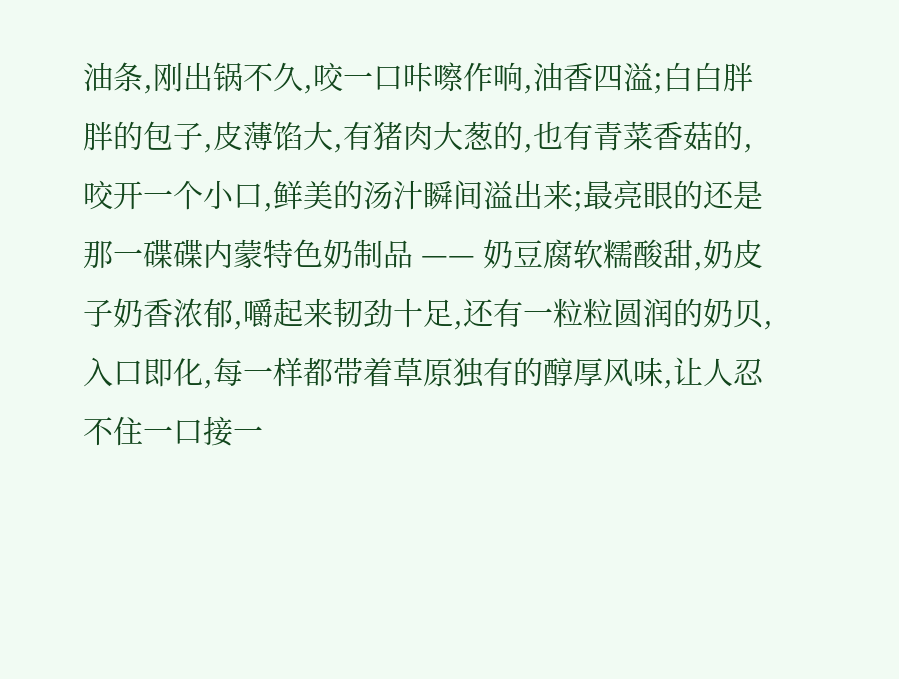油条,刚出锅不久,咬一口咔嚓作响,油香四溢;白白胖胖的包子,皮薄馅大,有猪肉大葱的,也有青菜香菇的,咬开一个小口,鲜美的汤汁瞬间溢出来;最亮眼的还是那一碟碟内蒙特色奶制品 —— 奶豆腐软糯酸甜,奶皮子奶香浓郁,嚼起来韧劲十足,还有一粒粒圆润的奶贝,入口即化,每一样都带着草原独有的醇厚风味,让人忍不住一口接一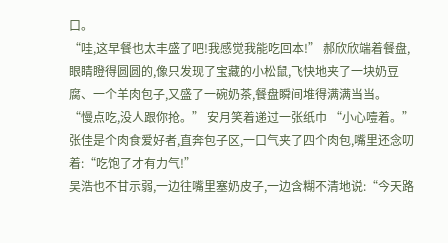口。
“哇,这早餐也太丰盛了吧!我感觉我能吃回本!” 郝欣欣端着餐盘,眼睛瞪得圆圆的,像只发现了宝藏的小松鼠,飞快地夹了一块奶豆腐、一个羊肉包子,又盛了一碗奶茶,餐盘瞬间堆得满满当当。
“慢点吃,没人跟你抢。” 安月笑着递过一张纸巾 “小心噎着。”
张佳是个肉食爱好者,直奔包子区,一口气夹了四个肉包,嘴里还念叨着:“吃饱了才有力气!”
吴浩也不甘示弱,一边往嘴里塞奶皮子,一边含糊不清地说:“今天路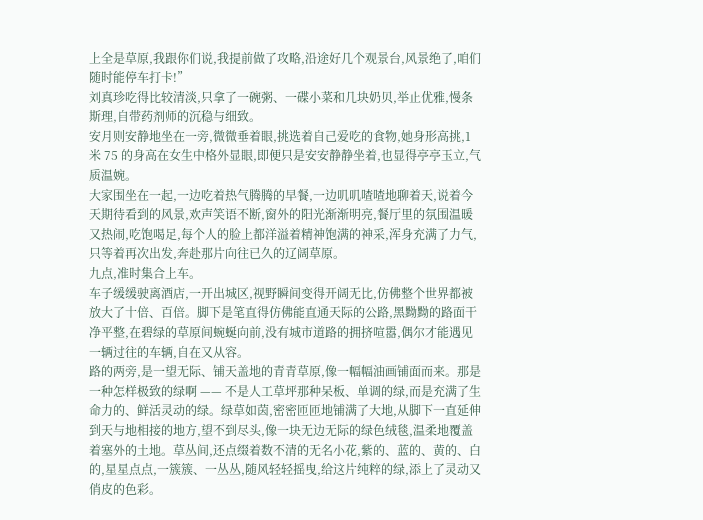上全是草原,我跟你们说,我提前做了攻略,沿途好几个观景台,风景绝了,咱们随时能停车打卡!”
刘真珍吃得比较清淡,只拿了一碗粥、一碟小菜和几块奶贝,举止优雅,慢条斯理,自带药剂师的沉稳与细致。
安月则安静地坐在一旁,微微垂着眼,挑选着自己爱吃的食物,她身形高挑,1 米 75 的身高在女生中格外显眼,即便只是安安静静坐着,也显得亭亭玉立,气质温婉。
大家围坐在一起,一边吃着热气腾腾的早餐,一边叽叽喳喳地聊着天,说着今天期待看到的风景,欢声笑语不断,窗外的阳光渐渐明亮,餐厅里的氛围温暖又热闹,吃饱喝足,每个人的脸上都洋溢着精神饱满的神采,浑身充满了力气,只等着再次出发,奔赴那片向往已久的辽阔草原。
九点,准时集合上车。
车子缓缓驶离酒店,一开出城区,视野瞬间变得开阔无比,仿佛整个世界都被放大了十倍、百倍。脚下是笔直得仿佛能直通天际的公路,黑黝黝的路面干净平整,在碧绿的草原间蜿蜒向前,没有城市道路的拥挤喧嚣,偶尔才能遇见一辆过往的车辆,自在又从容。
路的两旁,是一望无际、铺天盖地的青青草原,像一幅幅油画铺面而来。那是一种怎样极致的绿啊 —— 不是人工草坪那种呆板、单调的绿,而是充满了生命力的、鲜活灵动的绿。绿草如茵,密密匝匝地铺满了大地,从脚下一直延伸到天与地相接的地方,望不到尽头,像一块无边无际的绿色绒毯,温柔地覆盖着塞外的土地。草丛间,还点缀着数不清的无名小花,紫的、蓝的、黄的、白的,星星点点,一簇簇、一丛丛,随风轻轻摇曳,给这片纯粹的绿,添上了灵动又俏皮的色彩。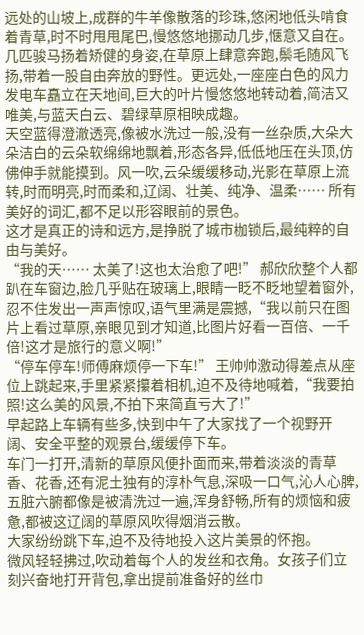远处的山坡上,成群的牛羊像散落的珍珠,悠闲地低头啃食着青草,时不时甩甩尾巴,慢悠悠地挪动几步,惬意又自在。几匹骏马扬着矫健的身姿,在草原上肆意奔跑,鬃毛随风飞扬,带着一股自由奔放的野性。更远处,一座座白色的风力发电车矗立在天地间,巨大的叶片慢悠悠地转动着,简洁又唯美,与蓝天白云、碧绿草原相映成趣。
天空蓝得澄澈透亮,像被水洗过一般,没有一丝杂质,大朵大朵洁白的云朵软绵绵地飘着,形态各异,低低地压在头顶,仿佛伸手就能摸到。风一吹,云朵缓缓移动,光影在草原上流转,时而明亮,时而柔和,辽阔、壮美、纯净、温柔…… 所有美好的词汇,都不足以形容眼前的景色。
这才是真正的诗和远方,是挣脱了城市枷锁后,最纯粹的自由与美好。
“我的天…… 太美了!这也太治愈了吧!” 郝欣欣整个人都趴在车窗边,脸几乎贴在玻璃上,眼睛一眨不眨地望着窗外,忍不住发出一声声惊叹,语气里满是震撼,“我以前只在图片上看过草原,亲眼见到才知道,比图片好看一百倍、一千倍!这才是旅行的意义啊!”
“停车停车!师傅麻烦停一下车!” 王帅帅激动得差点从座位上跳起来,手里紧紧攥着相机,迫不及待地喊着,“我要拍照!这么美的风景,不拍下来简直亏大了!”
早起路上车辆有些多,快到中午了大家找了一个视野开阔、安全平整的观景台,缓缓停下车。
车门一打开,清新的草原风便扑面而来,带着淡淡的青草香、花香,还有泥土独有的淳朴气息,深吸一口气,沁人心脾,五脏六腑都像是被清洗过一遍,浑身舒畅,所有的烦恼和疲惫,都被这辽阔的草原风吹得烟消云散。
大家纷纷跳下车,迫不及待地投入这片美景的怀抱。
微风轻轻拂过,吹动着每个人的发丝和衣角。女孩子们立刻兴奋地打开背包,拿出提前准备好的丝巾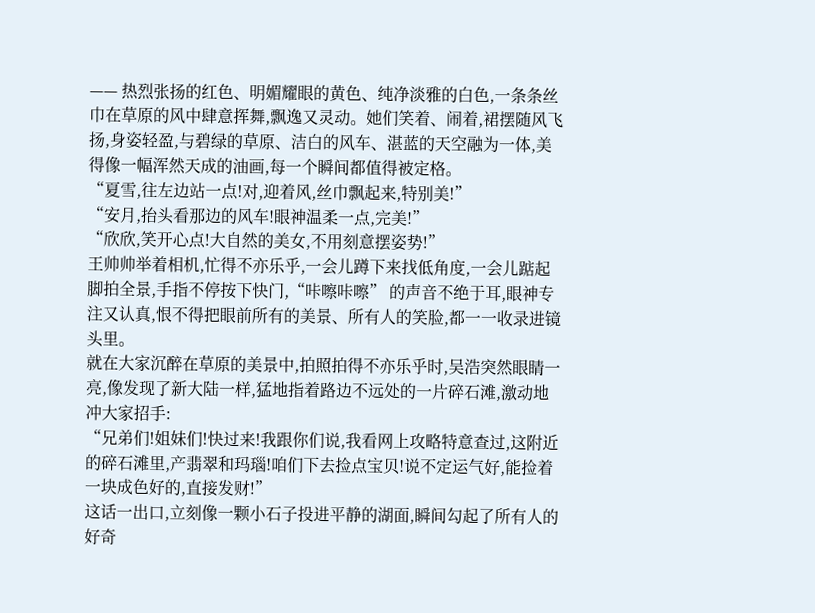—— 热烈张扬的红色、明媚耀眼的黄色、纯净淡雅的白色,一条条丝巾在草原的风中肆意挥舞,飘逸又灵动。她们笑着、闹着,裙摆随风飞扬,身姿轻盈,与碧绿的草原、洁白的风车、湛蓝的天空融为一体,美得像一幅浑然天成的油画,每一个瞬间都值得被定格。
“夏雪,往左边站一点!对,迎着风,丝巾飘起来,特别美!”
“安月,抬头看那边的风车!眼神温柔一点,完美!”
“欣欣,笑开心点!大自然的美女,不用刻意摆姿势!”
王帅帅举着相机,忙得不亦乐乎,一会儿蹲下来找低角度,一会儿踮起脚拍全景,手指不停按下快门,“咔嚓咔嚓” 的声音不绝于耳,眼神专注又认真,恨不得把眼前所有的美景、所有人的笑脸,都一一收录进镜头里。
就在大家沉醉在草原的美景中,拍照拍得不亦乐乎时,吴浩突然眼睛一亮,像发现了新大陆一样,猛地指着路边不远处的一片碎石滩,激动地冲大家招手:
“兄弟们!姐妹们!快过来!我跟你们说,我看网上攻略特意查过,这附近的碎石滩里,产翡翠和玛瑙!咱们下去捡点宝贝!说不定运气好,能捡着一块成色好的,直接发财!”
这话一出口,立刻像一颗小石子投进平静的湖面,瞬间勾起了所有人的好奇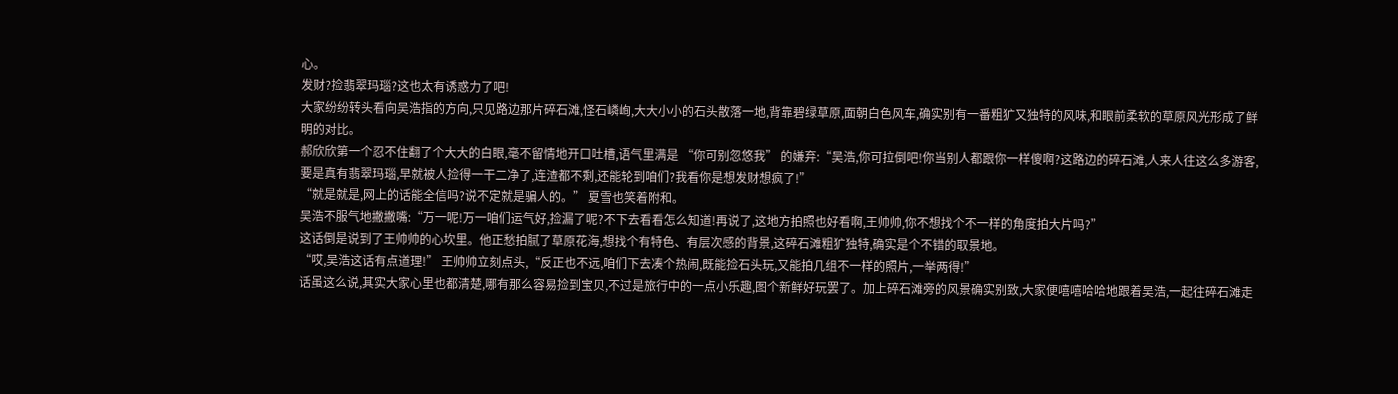心。
发财?捡翡翠玛瑙?这也太有诱惑力了吧!
大家纷纷转头看向吴浩指的方向,只见路边那片碎石滩,怪石嶙峋,大大小小的石头散落一地,背靠碧绿草原,面朝白色风车,确实别有一番粗犷又独特的风味,和眼前柔软的草原风光形成了鲜明的对比。
郝欣欣第一个忍不住翻了个大大的白眼,毫不留情地开口吐槽,语气里满是 “你可别忽悠我” 的嫌弃:“吴浩,你可拉倒吧!你当别人都跟你一样傻啊?这路边的碎石滩,人来人往这么多游客,要是真有翡翠玛瑙,早就被人捡得一干二净了,连渣都不剩,还能轮到咱们?我看你是想发财想疯了!”
“就是就是,网上的话能全信吗?说不定就是骗人的。” 夏雪也笑着附和。
吴浩不服气地撇撇嘴:“万一呢!万一咱们运气好,捡漏了呢?不下去看看怎么知道!再说了,这地方拍照也好看啊,王帅帅,你不想找个不一样的角度拍大片吗?”
这话倒是说到了王帅帅的心坎里。他正愁拍腻了草原花海,想找个有特色、有层次感的背景,这碎石滩粗犷独特,确实是个不错的取景地。
“哎,吴浩这话有点道理!” 王帅帅立刻点头,“反正也不远,咱们下去凑个热闹,既能捡石头玩,又能拍几组不一样的照片,一举两得!”
话虽这么说,其实大家心里也都清楚,哪有那么容易捡到宝贝,不过是旅行中的一点小乐趣,图个新鲜好玩罢了。加上碎石滩旁的风景确实别致,大家便嘻嘻哈哈地跟着吴浩,一起往碎石滩走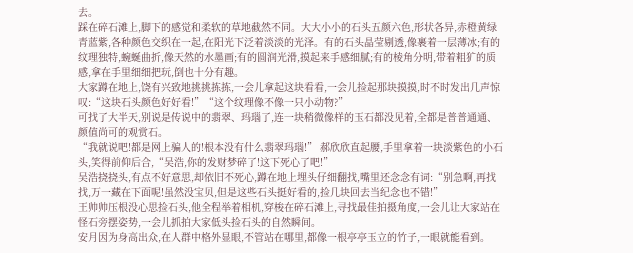去。
踩在碎石滩上,脚下的感觉和柔软的草地截然不同。大大小小的石头五颜六色,形状各异,赤橙黄绿青蓝紫,各种颜色交织在一起,在阳光下泛着淡淡的光泽。有的石头晶莹剔透,像裹着一层薄冰;有的纹理独特,蜿蜒曲折,像天然的水墨画;有的圆润光滑,摸起来手感细腻;有的棱角分明,带着粗犷的质感,拿在手里细细把玩,倒也十分有趣。
大家蹲在地上,饶有兴致地挑挑拣拣,一会儿拿起这块看看,一会儿捡起那块摸摸,时不时发出几声惊叹:“这块石头颜色好好看!”“这个纹理像不像一只小动物?”
可找了大半天,别说是传说中的翡翠、玛瑙了,连一块稍微像样的玉石都没见着,全都是普普通通、颜值尚可的观赏石。
“我就说吧!都是网上骗人的!根本没有什么翡翠玛瑙!” 郝欣欣直起腰,手里拿着一块淡紫色的小石头,笑得前仰后合,“吴浩,你的发财梦碎了!这下死心了吧!”
吴浩挠挠头,有点不好意思,却依旧不死心,蹲在地上埋头仔细翻找,嘴里还念念有词:“别急啊,再找找,万一藏在下面呢!虽然没宝贝,但是这些石头挺好看的,捡几块回去当纪念也不错!”
王帅帅压根没心思捡石头,他全程举着相机,穿梭在碎石滩上,寻找最佳拍摄角度,一会儿让大家站在怪石旁摆姿势,一会儿抓拍大家低头捡石头的自然瞬间。
安月因为身高出众,在人群中格外显眼,不管站在哪里,都像一根亭亭玉立的竹子,一眼就能看到。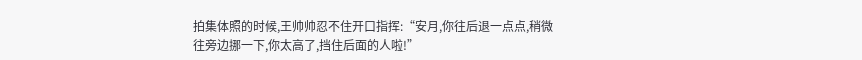拍集体照的时候,王帅帅忍不住开口指挥:“安月,你往后退一点点,稍微往旁边挪一下,你太高了,挡住后面的人啦!”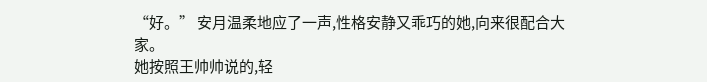“好。” 安月温柔地应了一声,性格安静又乖巧的她,向来很配合大家。
她按照王帅帅说的,轻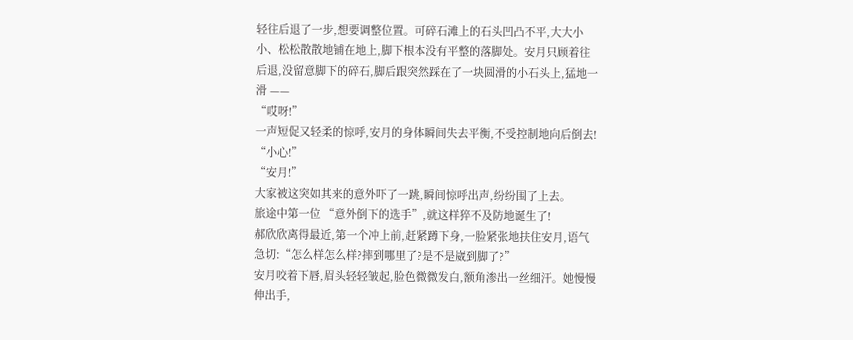轻往后退了一步,想要调整位置。可碎石滩上的石头凹凸不平,大大小小、松松散散地铺在地上,脚下根本没有平整的落脚处。安月只顾着往后退,没留意脚下的碎石,脚后跟突然踩在了一块圆滑的小石头上,猛地一滑 ——
“哎呀!”
一声短促又轻柔的惊呼,安月的身体瞬间失去平衡,不受控制地向后倒去!
“小心!”
“安月!”
大家被这突如其来的意外吓了一跳,瞬间惊呼出声,纷纷围了上去。
旅途中第一位 “意外倒下的选手”,就这样猝不及防地诞生了!
郝欣欣离得最近,第一个冲上前,赶紧蹲下身,一脸紧张地扶住安月,语气急切:“怎么样怎么样?摔到哪里了?是不是崴到脚了?”
安月咬着下唇,眉头轻轻皱起,脸色微微发白,额角渗出一丝细汗。她慢慢伸出手,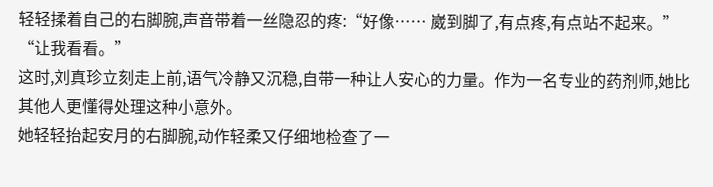轻轻揉着自己的右脚腕,声音带着一丝隐忍的疼:“好像…… 崴到脚了,有点疼,有点站不起来。”
“让我看看。”
这时,刘真珍立刻走上前,语气冷静又沉稳,自带一种让人安心的力量。作为一名专业的药剂师,她比其他人更懂得处理这种小意外。
她轻轻抬起安月的右脚腕,动作轻柔又仔细地检查了一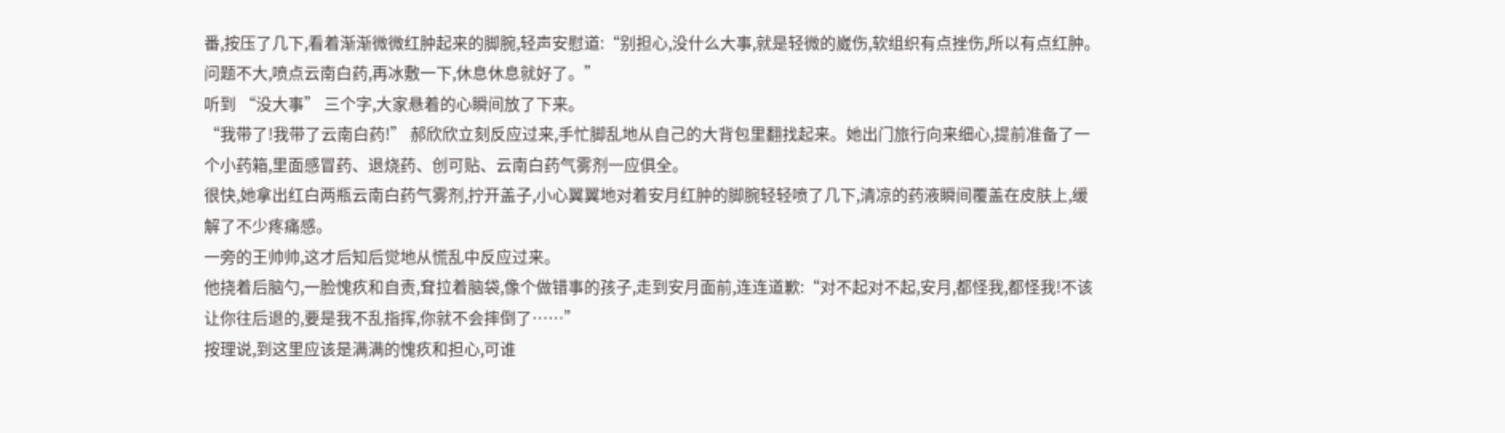番,按压了几下,看着渐渐微微红肿起来的脚腕,轻声安慰道:“别担心,没什么大事,就是轻微的崴伤,软组织有点挫伤,所以有点红肿。问题不大,喷点云南白药,再冰敷一下,休息休息就好了。”
听到 “没大事” 三个字,大家悬着的心瞬间放了下来。
“我带了!我带了云南白药!” 郝欣欣立刻反应过来,手忙脚乱地从自己的大背包里翻找起来。她出门旅行向来细心,提前准备了一个小药箱,里面感冒药、退烧药、创可贴、云南白药气雾剂一应俱全。
很快,她拿出红白两瓶云南白药气雾剂,拧开盖子,小心翼翼地对着安月红肿的脚腕轻轻喷了几下,清凉的药液瞬间覆盖在皮肤上,缓解了不少疼痛感。
一旁的王帅帅,这才后知后觉地从慌乱中反应过来。
他挠着后脑勺,一脸愧疚和自责,耷拉着脑袋,像个做错事的孩子,走到安月面前,连连道歉:“对不起对不起,安月,都怪我,都怪我!不该让你往后退的,要是我不乱指挥,你就不会摔倒了……”
按理说,到这里应该是满满的愧疚和担心,可谁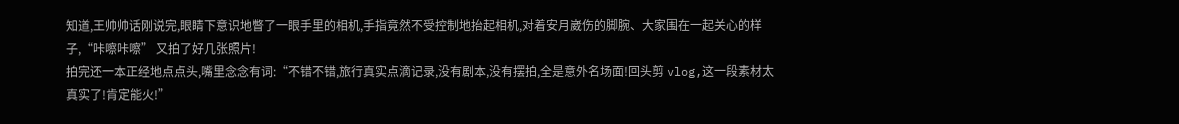知道,王帅帅话刚说完,眼睛下意识地瞥了一眼手里的相机,手指竟然不受控制地抬起相机,对着安月崴伤的脚腕、大家围在一起关心的样子,“咔嚓咔嚓” 又拍了好几张照片!
拍完还一本正经地点点头,嘴里念念有词:“不错不错,旅行真实点滴记录,没有剧本,没有摆拍,全是意外名场面!回头剪 vlog,这一段素材太真实了!肯定能火!”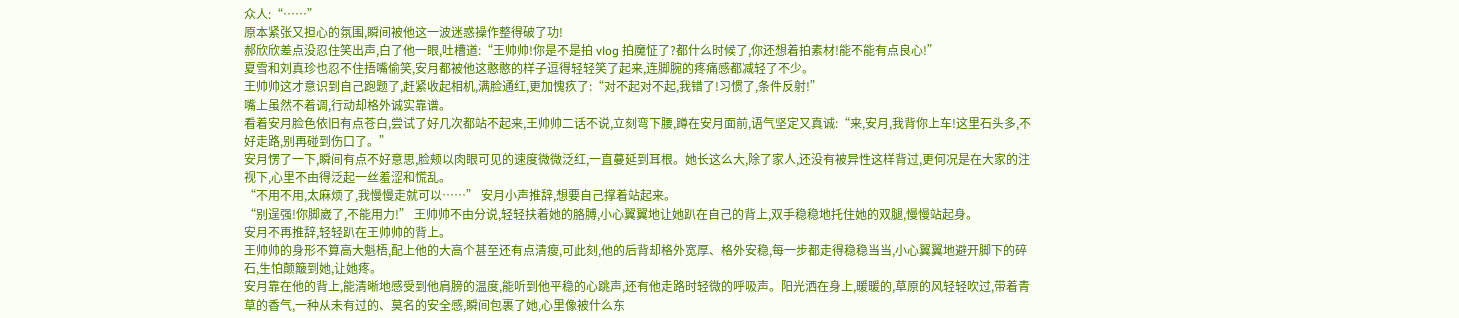众人:“……”
原本紧张又担心的氛围,瞬间被他这一波迷惑操作整得破了功!
郝欣欣差点没忍住笑出声,白了他一眼,吐槽道:“王帅帅!你是不是拍 vlog 拍魔怔了?都什么时候了,你还想着拍素材!能不能有点良心!”
夏雪和刘真珍也忍不住捂嘴偷笑,安月都被他这憨憨的样子逗得轻轻笑了起来,连脚腕的疼痛感都减轻了不少。
王帅帅这才意识到自己跑题了,赶紧收起相机,满脸通红,更加愧疚了:“对不起对不起,我错了!习惯了,条件反射!”
嘴上虽然不着调,行动却格外诚实靠谱。
看着安月脸色依旧有点苍白,尝试了好几次都站不起来,王帅帅二话不说,立刻弯下腰,蹲在安月面前,语气坚定又真诚:“来,安月,我背你上车!这里石头多,不好走路,别再碰到伤口了。”
安月愣了一下,瞬间有点不好意思,脸颊以肉眼可见的速度微微泛红,一直蔓延到耳根。她长这么大,除了家人,还没有被异性这样背过,更何况是在大家的注视下,心里不由得泛起一丝羞涩和慌乱。
“不用不用,太麻烦了,我慢慢走就可以……” 安月小声推辞,想要自己撑着站起来。
“别逞强!你脚崴了,不能用力!” 王帅帅不由分说,轻轻扶着她的胳膊,小心翼翼地让她趴在自己的背上,双手稳稳地托住她的双腿,慢慢站起身。
安月不再推辞,轻轻趴在王帅帅的背上。
王帅帅的身形不算高大魁梧,配上他的大高个甚至还有点清瘦,可此刻,他的后背却格外宽厚、格外安稳,每一步都走得稳稳当当,小心翼翼地避开脚下的碎石,生怕颠簸到她,让她疼。
安月靠在他的背上,能清晰地感受到他肩膀的温度,能听到他平稳的心跳声,还有他走路时轻微的呼吸声。阳光洒在身上,暖暖的,草原的风轻轻吹过,带着青草的香气,一种从未有过的、莫名的安全感,瞬间包裹了她,心里像被什么东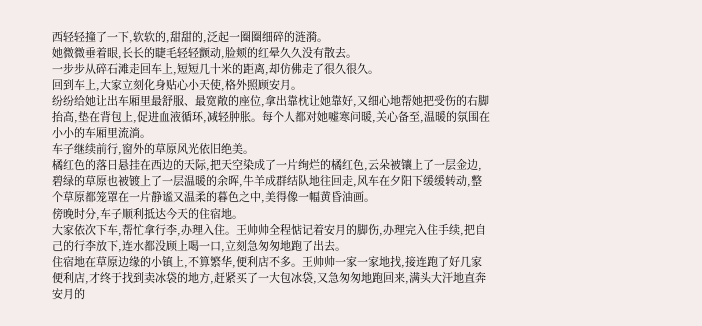西轻轻撞了一下,软软的,甜甜的,泛起一圈圈细碎的涟漪。
她微微垂着眼,长长的睫毛轻轻颤动,脸颊的红晕久久没有散去。
一步步从碎石滩走回车上,短短几十米的距离,却仿佛走了很久很久。
回到车上,大家立刻化身贴心小天使,格外照顾安月。
纷纷给她让出车厢里最舒服、最宽敞的座位,拿出靠枕让她靠好,又细心地帮她把受伤的右脚抬高,垫在背包上,促进血液循环,减轻肿胀。每个人都对她嘘寒问暖,关心备至,温暖的氛围在小小的车厢里流淌。
车子继续前行,窗外的草原风光依旧绝美。
橘红色的落日悬挂在西边的天际,把天空染成了一片绚烂的橘红色,云朵被镶上了一层金边,碧绿的草原也被镀上了一层温暖的余晖,牛羊成群结队地往回走,风车在夕阳下缓缓转动,整个草原都笼罩在一片静谧又温柔的暮色之中,美得像一幅黄昏油画。
傍晚时分,车子顺利抵达今天的住宿地。
大家依次下车,帮忙拿行李,办理入住。王帅帅全程惦记着安月的脚伤,办理完入住手续,把自己的行李放下,连水都没顾上喝一口,立刻急匆匆地跑了出去。
住宿地在草原边缘的小镇上,不算繁华,便利店不多。王帅帅一家一家地找,接连跑了好几家便利店,才终于找到卖冰袋的地方,赶紧买了一大包冰袋,又急匆匆地跑回来,满头大汗地直奔安月的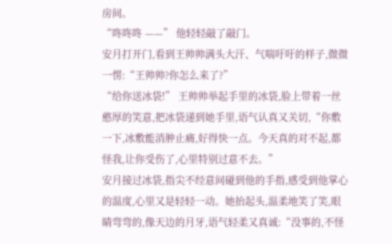房间。
“咚咚咚 ——” 他轻轻敲了敲门。
安月打开门,看到王帅帅满头大汗、气喘吁吁的样子,微微一愣:“王帅帅?你怎么来了?”
“给你送冰袋!” 王帅帅举起手里的冰袋,脸上带着一丝憨厚的笑意,把冰袋递到她手里,语气认真又关切,“你敷一下,冰敷能消肿止痛,好得快一点。今天真的对不起,都怪我,让你受伤了,心里特别过意不去。”
安月接过冰袋,指尖不经意间碰到他的手指,感受到他掌心的温度,心里又是轻轻一动。她抬起头,温柔地笑了笑,眼睛弯弯的,像天边的月牙,语气轻柔又真诚:“没事的,不怪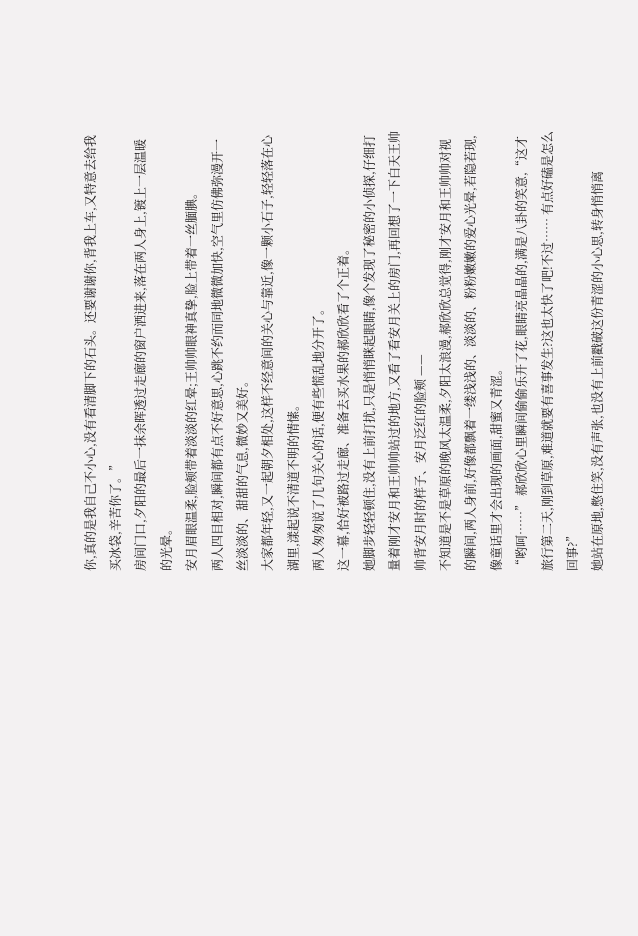你,真的是我自己不小心,没有看清脚下的石头。还要谢谢你,背我上车,又特意去给我买冰袋,辛苦你了。”
房间门口,夕阳的最后一抹余晖透过走廊的窗户洒进来,落在两人身上,镀上一层温暖的光晕。
安月眉眼温柔,脸颊带着淡淡的红晕;王帅帅眼神真挚,脸上带着一丝腼腆。
两人四目相对,瞬间都有点不好意思,心跳不约而同地微微加快,空气里仿佛弥漫开一丝淡淡的、甜甜的气息,微妙又美好。
大家都年轻,又一起朝夕相处,这样不经意间的关心与靠近,像一颗小石子,轻轻落在心湖里,漾起说不清道不明的情愫。
两人匆匆说了几句关心的话,便有些慌乱地分开了。
这一幕,恰好被路过走廊、准备去买水果的郝欣欣看了个正着。
她脚步轻轻顿住,没有上前打扰,只是悄悄眯起眼睛,像个发现了秘密的小侦探,仔细打量着刚才安月和王帅帅站过的地方,又看了看安月关上的房门,再回想了一下白天王帅帅背安月时的样子、安月泛红的脸颊 ——
不知道是不是草原的晚风太温柔,夕阳太浪漫,郝欣欣总觉得,刚才安月和王帅帅对视的瞬间,两人身前,好像都飘着一缕浅浅的、淡淡的、粉粉嫩嫩的爱心光晕,若隐若现,像童话里才会出现的画面,甜蜜又青涩。
“哟呵……” 郝欣欣心里瞬间偷偷乐开了花,眼睛亮晶晶的,满是八卦的笑意,“这才旅行第二天,刚到草原,难道就要有喜事发生?这也太快了吧!不过…… 有点好磕是怎么回事?”
她站在原地,憋住笑,没有声张,也没有上前戳破这份青涩的小心思,转身悄悄离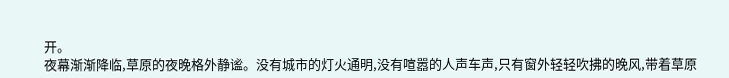开。
夜幕渐渐降临,草原的夜晚格外静谧。没有城市的灯火通明,没有喧嚣的人声车声,只有窗外轻轻吹拂的晚风,带着草原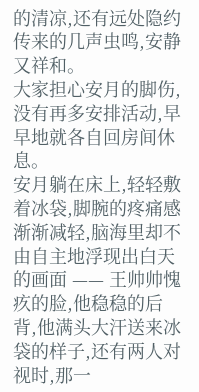的清凉,还有远处隐约传来的几声虫鸣,安静又祥和。
大家担心安月的脚伤,没有再多安排活动,早早地就各自回房间休息。
安月躺在床上,轻轻敷着冰袋,脚腕的疼痛感渐渐减轻,脑海里却不由自主地浮现出白天的画面 —— 王帅帅愧疚的脸,他稳稳的后背,他满头大汗送来冰袋的样子,还有两人对视时,那一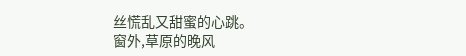丝慌乱又甜蜜的心跳。
窗外,草原的晚风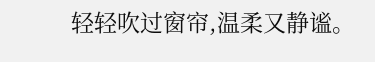轻轻吹过窗帘,温柔又静谧。